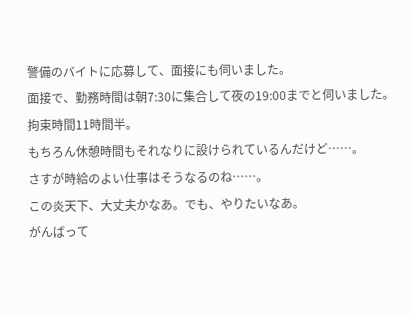警備のバイトに応募して、面接にも伺いました。
面接で、勤務時間は朝7:30に集合して夜の19:00までと伺いました。
拘束時間11時間半。
もちろん休憩時間もそれなりに設けられているんだけど……。
さすが時給のよい仕事はそうなるのね……。
この炎天下、大丈夫かなあ。でも、やりたいなあ。
がんばって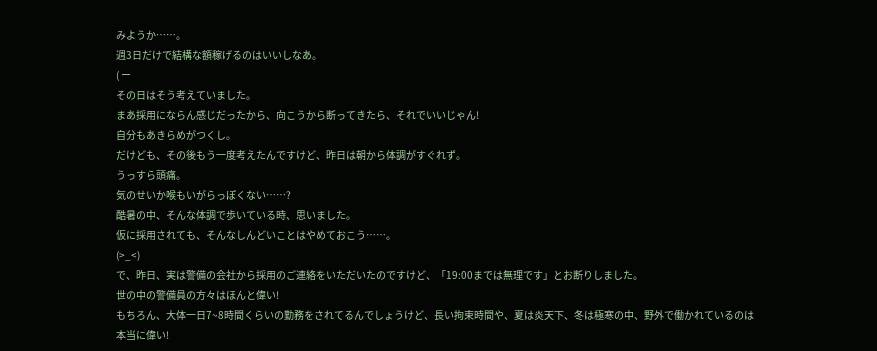みようか……。
週3日だけで結構な額稼げるのはいいしなあ。
( ー
その日はそう考えていました。
まあ採用にならん感じだったから、向こうから断ってきたら、それでいいじゃん!
自分もあきらめがつくし。
だけども、その後もう一度考えたんですけど、昨日は朝から体調がすぐれず。
うっすら頭痛。
気のせいか喉もいがらっぽくない……?
酷暑の中、そんな体調で歩いている時、思いました。
仮に採用されても、そんなしんどいことはやめておこう……。
(>_<)
で、昨日、実は警備の会社から採用のご連絡をいただいたのですけど、「19:00までは無理です」とお断りしました。
世の中の警備員の方々はほんと偉い!
もちろん、大体一日7~8時間くらいの勤務をされてるんでしょうけど、長い拘束時間や、夏は炎天下、冬は極寒の中、野外で働かれているのは本当に偉い!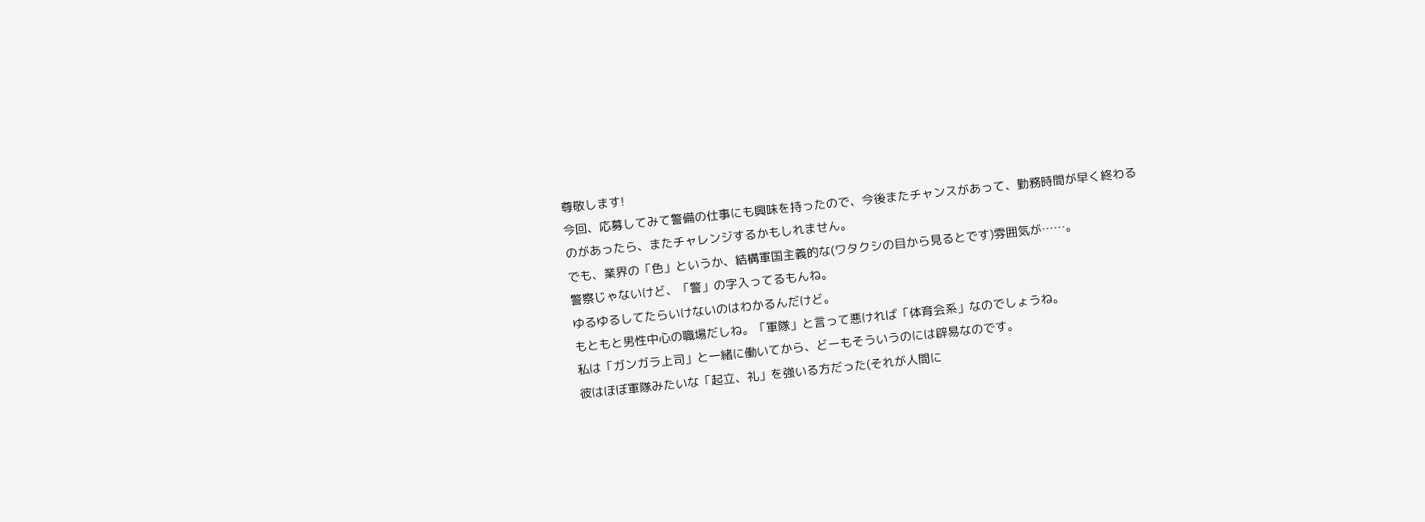尊敬します!
今回、応募してみて警備の仕事にも興味を持ったので、今後またチャンスがあって、勤務時間が早く終わるのがあったら、またチャレンジするかもしれません。
でも、業界の「色」というか、結構軍国主義的な(ワタクシの目から見るとです)雰囲気が……。
警察じゃないけど、「警」の字入ってるもんね。
ゆるゆるしてたらいけないのはわかるんだけど。
もともと男性中心の職場だしね。「軍隊」と言って悪ければ「体育会系」なのでしょうね。
私は「ガンガラ上司」と一緒に働いてから、どーもそういうのには辟易なのです。
彼はほぼ軍隊みたいな「起立、礼」を強いる方だった(それが人間に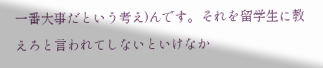一番大事だという考え)んです。それを留学生に教えろと言われてしないといけなか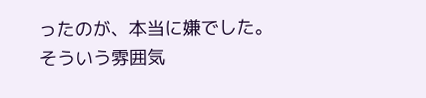ったのが、本当に嫌でした。
そういう雰囲気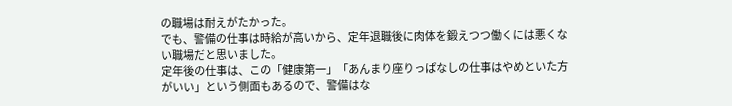の職場は耐えがたかった。
でも、警備の仕事は時給が高いから、定年退職後に肉体を鍛えつつ働くには悪くない職場だと思いました。
定年後の仕事は、この「健康第一」「あんまり座りっぱなしの仕事はやめといた方がいい」という側面もあるので、警備はな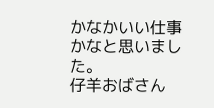かなかいい仕事かなと思いました。
仔羊おばさん